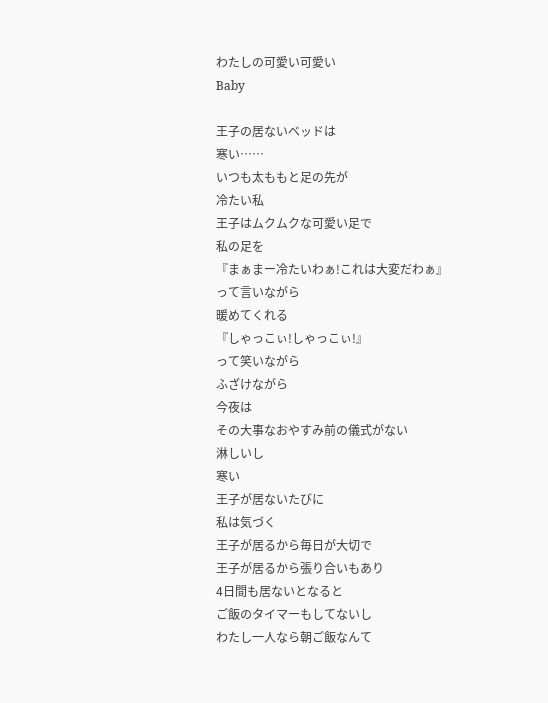わたしの可愛い可愛い
Baby

王子の居ないベッドは
寒い……
いつも太ももと足の先が
冷たい私
王子はムクムクな可愛い足で
私の足を
『まぁまー冷たいわぁ!これは大変だわぁ』
って言いながら
暖めてくれる
『しゃっこぃ!しゃっこぃ!』
って笑いながら
ふざけながら
今夜は
その大事なおやすみ前の儀式がない
淋しいし
寒い
王子が居ないたびに
私は気づく
王子が居るから毎日が大切で
王子が居るから張り合いもあり
4日間も居ないとなると
ご飯のタイマーもしてないし
わたし一人なら朝ご飯なんて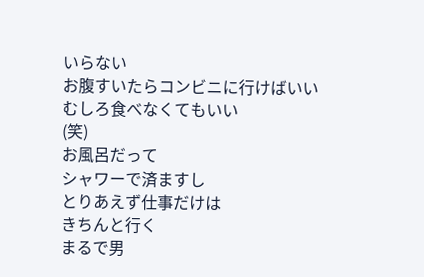いらない
お腹すいたらコンビニに行けばいい
むしろ食べなくてもいい
(笑)
お風呂だって
シャワーで済ますし
とりあえず仕事だけは
きちんと行く
まるで男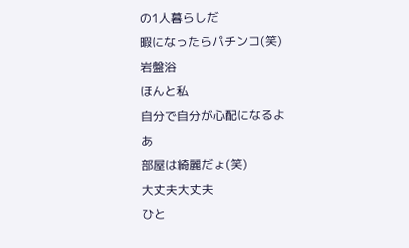の1人暮らしだ
暇になったらパチンコ(笑)
岩盤浴
ほんと私
自分で自分が心配になるよ
あ
部屋は綺麗だょ(笑)
大丈夫大丈夫
ひと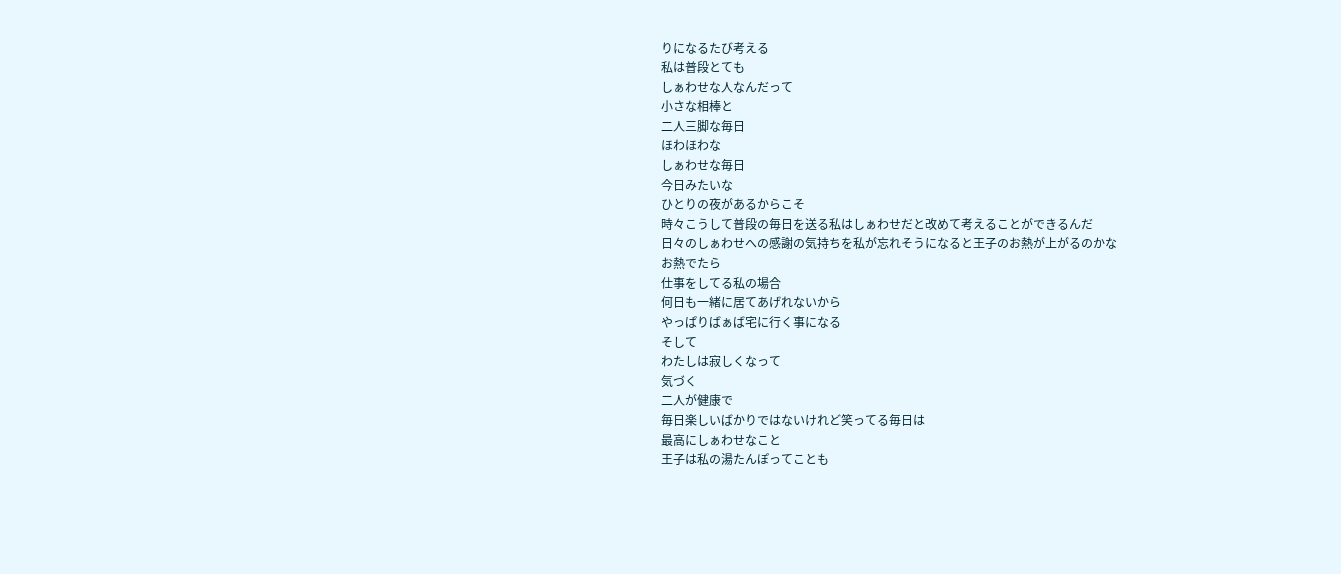りになるたび考える
私は普段とても
しぁわせな人なんだって
小さな相棒と
二人三脚な毎日
ほわほわな
しぁわせな毎日
今日みたいな
ひとりの夜があるからこそ
時々こうして普段の毎日を送る私はしぁわせだと改めて考えることができるんだ
日々のしぁわせへの感謝の気持ちを私が忘れそうになると王子のお熱が上がるのかな
お熱でたら
仕事をしてる私の場合
何日も一緒に居てあげれないから
やっぱりばぁば宅に行く事になる
そして
わたしは寂しくなって
気づく
二人が健康で
毎日楽しいばかりではないけれど笑ってる毎日は
最高にしぁわせなこと
王子は私の湯たんぽってことも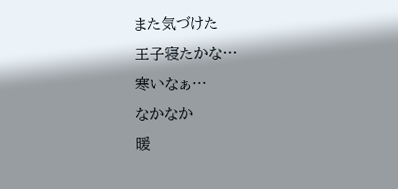また気づけた
王子寝たかな…
寒いなぁ…
なかなか
暖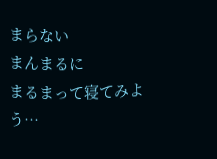まらない
まんまるに
まるまって寝てみよう…